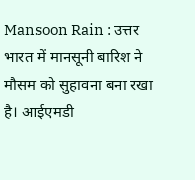Mansoon Rain : उत्तर भारत में मानसूनी बारिश ने मौसम को सुहावना बना रखा है। आईएमडी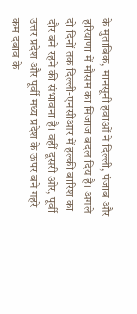के मुताबिक, मानसूनी हवाओं ने दिल्ली, पंजाब और हरियाणा में मौसम का मिजाज बदल दिय है। अगले दो दिनों तक दिल्ली-एनसीआर में हल्की बारिश का दौर बने रहने की संभावना है। वहीं दूसरी ओर, पूर्वी उत्तर प्रदेश और पूर्वी मध्य प्रदेश के ऊपर बने गहरे कम दबाव के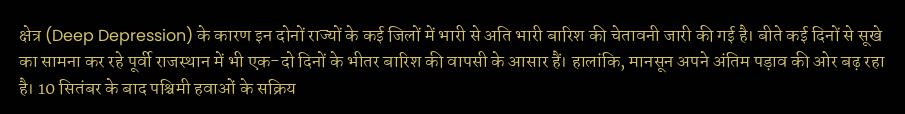क्षेत्र (Deep Depression) के कारण इन दोनों राज्यों के कई जिलों में भारी से अति भारी बारिश की चेतावनी जारी की गई है। बीते कई दिनों से सूखे का सामना कर रहे पूर्वी राजस्थान में भी एक-दो दिनों के भीतर बारिश की वापसी के आसार हैं। हालांकि, मानसून अपने अंतिम पड़ाव की ओर बढ़ रहा है। 10 सितंबर के बाद पश्चिमी हवाओं के सक्रिय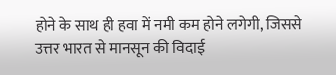होने के साथ ही हवा में नमी कम होने लगेगी, जिससे उत्तर भारत से मानसून की विदाई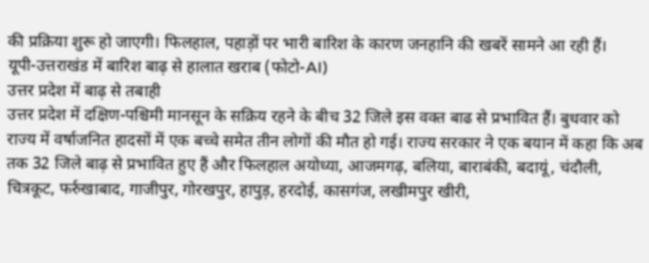की प्रक्रिया शुरू हो जाएगी। फिलहाल, पहाड़ों पर भारी बारिश के कारण जनहानि की खबरें सामने आ रही हैं।
यूपी-उत्तराखंड में बारिश बाढ़ से हालात खराब (फोटो-AI)
उत्तर प्रदेश में बाढ़ से तबाही
उत्तर प्रदेश में दक्षिण-पश्चिमी मानसून के सक्रिय रहने के बीच 32 जिले इस वक्त बाढ से प्रभावित हैं। बुधवार को राज्य में वर्षाजनित हादसों में एक बच्चे समेत तीन लोगों की मौत हो गई। राज्य सरकार ने एक बयान में कहा कि अब तक 32 जिले बाढ़ से प्रभावित हुए हैं और फिलहाल अयोध्या, आजमगढ़, बलिया, बाराबंकी, बदायूं, चंदौली, चित्रकूट, फर्रुखाबाद, गाजीपुर, गोरखपुर, हापुड़, हरदोई, कासगंज, लखीमपुर खीरी,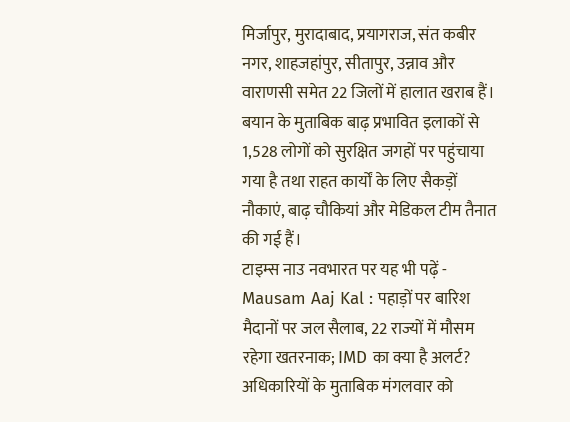मिर्जापुर, मुरादाबाद, प्रयागराज, संत कबीर नगर, शाहजहांपुर, सीतापुर, उन्नाव और वाराणसी समेत 22 जिलों में हालात खराब हैं। बयान के मुताबिक बाढ़ प्रभावित इलाकों से 1,528 लोगों को सुरक्षित जगहों पर पहुंचाया गया है तथा राहत कार्यों के लिए सैकड़ों नौकाएं, बाढ़ चौकियां और मेडिकल टीम तैनात की गई हैं।
टाइम्स नाउ नवभारत पर यह भी पढ़ें - Mausam Aaj Kal : पहाड़ों पर बारिश मैदानों पर जल सैलाब, 22 राज्यों में मौसम रहेगा खतरनाक; IMD का क्या है अलर्ट?
अधिकारियों के मुताबिक मंगलवार को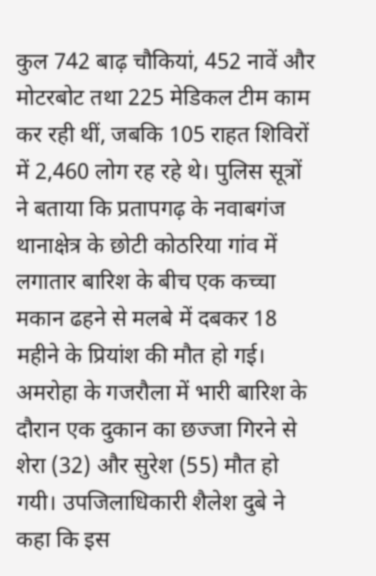कुल 742 बाढ़ चौकियां, 452 नावें और मोटरबोट तथा 225 मेडिकल टीम काम कर रही थीं, जबकि 105 राहत शिविरों में 2,460 लोग रह रहे थे। पुलिस सूत्रों ने बताया कि प्रतापगढ़ के नवाबगंज थानाक्षेत्र के छोटी कोठरिया गांव में लगातार बारिश के बीच एक कच्चा मकान ढहने से मलबे में दबकर 18 महीने के प्रियांश की मौत हो गई। अमरोहा के गजरौला में भारी बारिश के दौरान एक दुकान का छज्जा गिरने से शेरा (32) और सुरेश (55) मौत हो गयी। उपजिलाधिकारी शैलेश दुबे ने कहा कि इस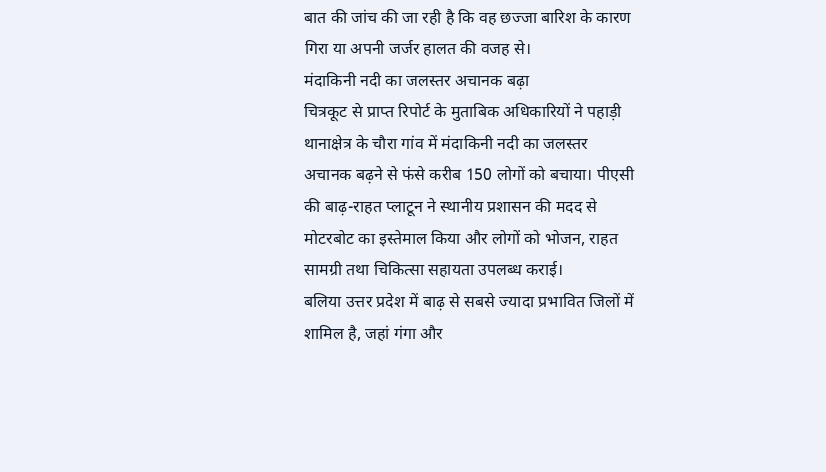बात की जांच की जा रही है कि वह छज्जा बारिश के कारण गिरा या अपनी जर्जर हालत की वजह से।
मंदाकिनी नदी का जलस्तर अचानक बढ़ा
चित्रकूट से प्राप्त रिपोर्ट के मुताबिक अधिकारियों ने पहाड़ी थानाक्षेत्र के चौरा गांव में मंदाकिनी नदी का जलस्तर अचानक बढ़ने से फंसे करीब 150 लोगों को बचाया। पीएसी की बाढ़-राहत प्लाटून ने स्थानीय प्रशासन की मदद से मोटरबोट का इस्तेमाल किया और लोगों को भोजन, राहत सामग्री तथा चिकित्सा सहायता उपलब्ध कराई।
बलिया उत्तर प्रदेश में बाढ़ से सबसे ज्यादा प्रभावित जिलों में शामिल है, जहां गंगा और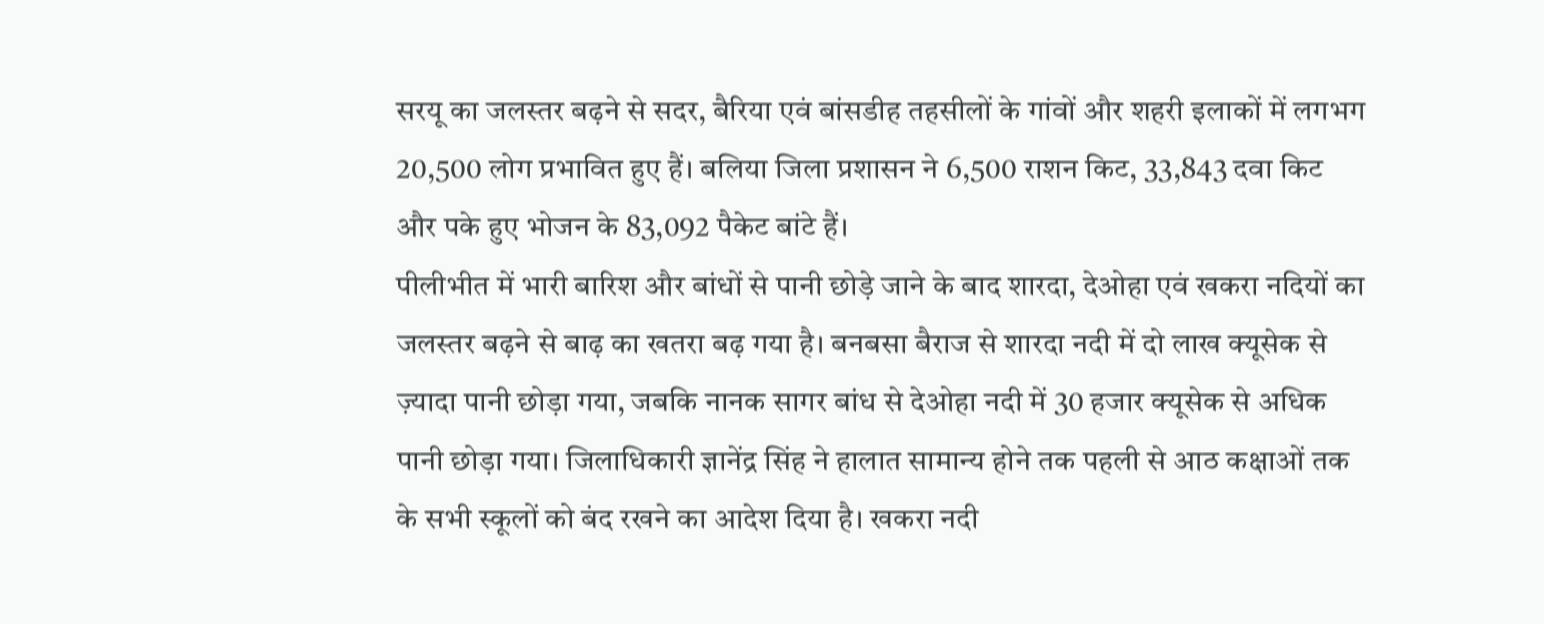सरयू का जलस्तर बढ़ने से सदर, बैरिया एवं बांसडीह तहसीलों के गांवों और शहरी इलाकों में लगभग 20,500 लोग प्रभावित हुए हैं। बलिया जिला प्रशासन ने 6,500 राशन किट, 33,843 दवा किट और पके हुए भोजन के 83,092 पैकेट बांटे हैं।
पीलीभीत में भारी बारिश और बांधों से पानी छोड़े जाने के बाद शारदा, देओहा एवं खकरा नदियों का जलस्तर बढ़ने से बाढ़ का खतरा बढ़ गया है। बनबसा बैराज से शारदा नदी में दो लाख क्यूसेक से ज़्यादा पानी छोड़ा गया, जबकि नानक सागर बांध से देओहा नदी में 30 हजार क्यूसेक से अधिक पानी छोड़ा गया। जिलाधिकारी ज्ञानेंद्र सिंह ने हालात सामान्य होने तक पहली से आठ कक्षाओं तक के सभी स्कूलों को बंद रखने का आदेश दिया है। खकरा नदी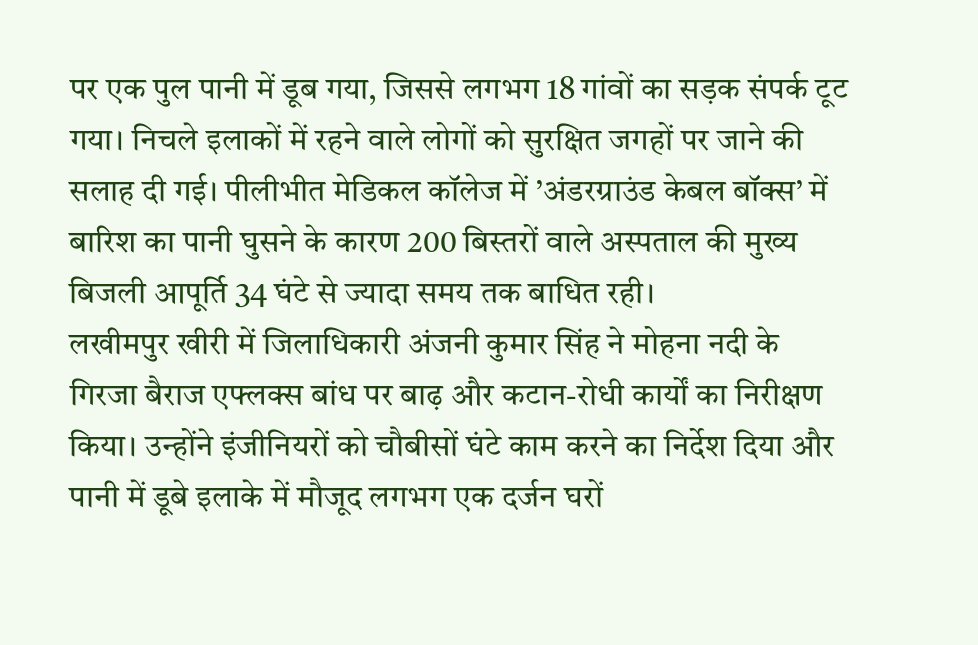पर एक पुल पानी में डूब गया, जिससे लगभग 18 गांवों का सड़क संपर्क टूट गया। निचले इलाकों में रहने वाले लोगों को सुरक्षित जगहों पर जाने की सलाह दी गई। पीलीभीत मेडिकल कॉलेज में ’अंडरग्राउंड केबल बॉक्स’ में बारिश का पानी घुसने के कारण 200 बिस्तरों वाले अस्पताल की मुख्य बिजली आपूर्ति 34 घंटे से ज्यादा समय तक बाधित रही।
लखीमपुर खीरी में जिलाधिकारी अंजनी कुमार सिंह ने मोहना नदी के गिरजा बैराज एफ्लक्स बांध पर बाढ़ और कटान-रोधी कार्यों का निरीक्षण किया। उन्होंने इंजीनियरों को चौबीसों घंटे काम करने का निर्देश दिया और पानी में डूबे इलाके में मौजूद लगभग एक दर्जन घरों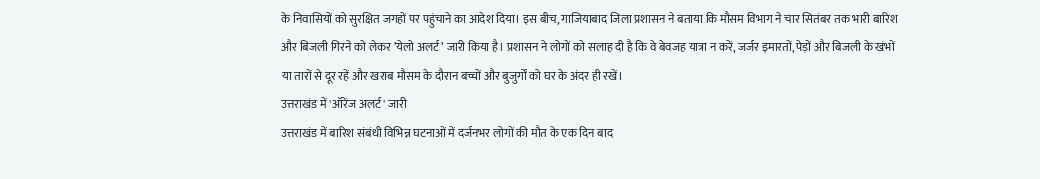के निवासियों को सुरक्षित जगहों पर पहुंचाने का आदेश दिया। इस बीच, गाजियाबाद जिला प्रशासन ने बताया कि मौसम विभाग ने चार सितंबर तक भारी बारिश और बिजली गिरने को लेकर ’येलो अलर्ट’ जारी किया है। प्रशासन ने लोगों को सलाह दी है कि वे बेवजह यात्रा न करें, जर्जर इमारतों, पेड़ों और बिजली के खंभों या तारों से दूर रहें और खराब मौसम के दौरान बच्चों और बुजुर्गों को घर के अंदर ही रखें।
उत्तराखंड में 'ऑरेंज अलर्ट' जारी
उत्तराखंड में बारिश संबंधी विभिन्न घटनाओं में दर्जनभर लोगों की मौत के एक दिन बाद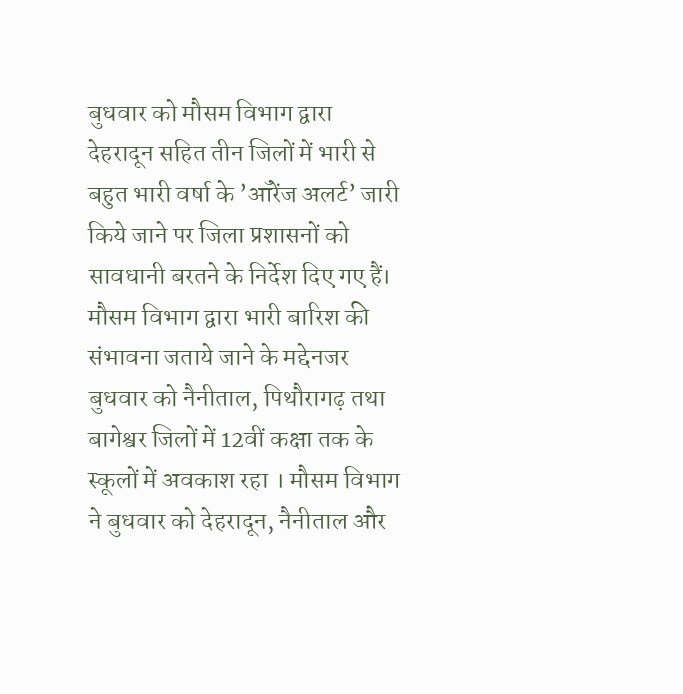बुधवार को मौसम विभाग द्वारा देहरादून सहित तीन जिलों में भारी से बहुत भारी वर्षा के ’ऑरेंज अलर्ट’ जारी किये जाने पर जिला प्रशासनों को सावधानी बरतने के निर्देश दिए गए हैं। मौसम विभाग द्वारा भारी बारिश की संभावना जताये जाने के मद्देनजर बुधवार को नैनीताल, पिथौरागढ़ तथा बागेश्वर जिलों में 12वीं कक्षा तक के स्कूलों में अवकाश रहा । मौसम विभाग ने बुधवार को देहरादून, नैनीताल और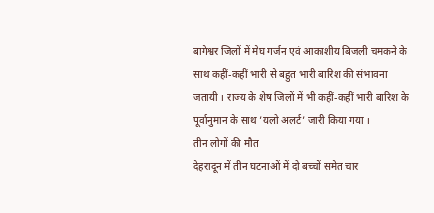बागेश्वर जिलों में मेघ गर्जन एवं आकाशीय बिजली चमकने के साथ कहीं-कहीं भारी से बहुत भारी बारिश की संभावना जतायी । राज्य के शेष जिलों में भी कहीं-कहीं भारी बारिश के पूर्वानुमान के साथ ’यलो अलर्ट’ जारी किया गया ।
तीन लोगों की मौत
देहरादून में तीन घटनाओं में दो बच्चों समेत चार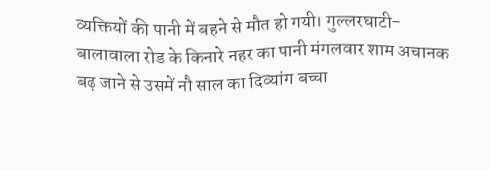व्यक्तियों की पानी में बहने से मौत हो गयी। गुल्लरघाटी-बालावाला रोड के किनारे नहर का पानी मंगलवार शाम अचानक बढ़ जाने से उसमें नौ साल का दिव्यांग बच्चा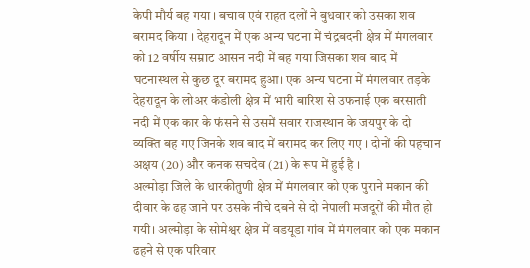केपी मौर्य बह गया । बचाव एवं राहत दलों ने बुधवार को उसका शव बरामद किया । देहरादून में एक अन्य घटना में चंद्रबदनी क्षेत्र में मंगलवार को 12 वर्षीय सम्राट आसन नदी में बह गया जिसका शव बाद में घटनास्थल से कुछ दूर बरामद हुआ। एक अन्य घटना में मंगलवार तड़के देहरादून के लोअर कंडोली क्षेत्र में भारी बारिश से उफनाई एक बरसाती नदी में एक कार के फंसने से उसमें सवार राजस्थान के जयपुर के दो व्यक्ति बह गए जिनके शव बाद में बरामद कर लिए गए । दोनों की पहचान अक्षय (20) और कनक सचदेव (21) के रूप में हुई है ।
अल्मोड़ा जिले के धारकीतुणी क्षेत्र में मंगलवार को एक पुराने मकान की दीवार के ढह जाने पर उसके नीचे दबने से दो नेपाली मजदूरों की मौत हो गयी। अल्मोड़ा के सोमेश्वर क्षेत्र में वडयूडा गांव में मंगलवार को एक मकान ढहने से एक परिवार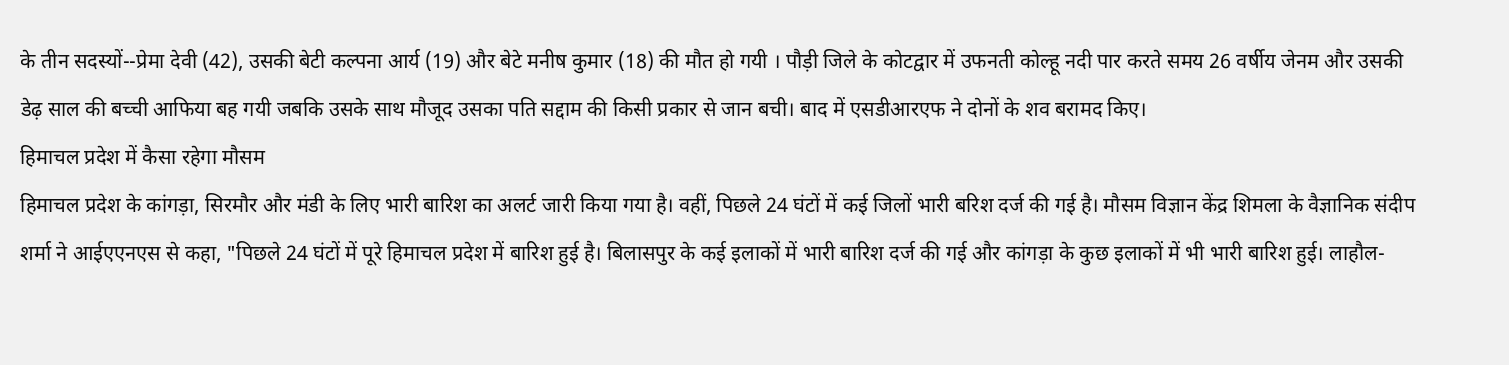के तीन सदस्यों--प्रेमा देवी (42), उसकी बेटी कल्पना आर्य (19) और बेटे मनीष कुमार (18) की मौत हो गयी । पौड़ी जिले के कोटद्वार में उफनती कोल्हू नदी पार करते समय 26 वर्षीय जेनम और उसकी डेढ़ साल की बच्ची आफिया बह गयी जबकि उसके साथ मौजूद उसका पति सद्दाम की किसी प्रकार से जान बची। बाद में एसडीआरएफ ने दोनों के शव बरामद किए।
हिमाचल प्रदेश में कैसा रहेगा मौसम
हिमाचल प्रदेश के कांगड़ा, सिरमौर और मंडी के लिए भारी बारिश का अलर्ट जारी किया गया है। वहीं, पिछले 24 घंटों में कई जिलों भारी बरिश दर्ज की गई है। मौसम विज्ञान केंद्र शिमला के वैज्ञानिक संदीप शर्मा ने आईएएनएस से कहा, "पिछले 24 घंटों में पूरे हिमाचल प्रदेश में बारिश हुई है। बिलासपुर के कई इलाकों में भारी बारिश दर्ज की गई और कांगड़ा के कुछ इलाकों में भी भारी बारिश हुई। लाहौल-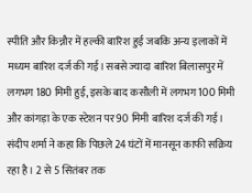स्पीति और किन्नौर में हल्की बारिश हुई जबकि अन्य इलाकों में मध्यम बारिश दर्ज की गई। सबसे ज्यादा बारिश बिलासपुर में लगभग 180 मिमी हुई, इसके बाद कसौली में लगभग 100 मिमी और कांगड़ा के एक स्टेशन पर 90 मिमी बारिश दर्ज की गई।
संदीप शर्मा ने कहा कि पिछले 24 घंटों में मानसून काफी सक्रिय रहा है। 2 से 5 सितंबर तक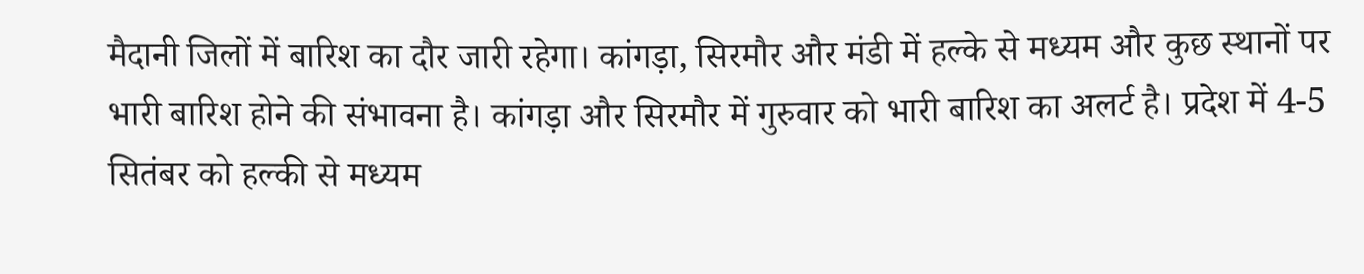मैदानी जिलों में बारिश का दौर जारी रहेगा। कांगड़ा, सिरमौर और मंडी में हल्के से मध्यम और कुछ स्थानों पर भारी बारिश होने की संभावना है। कांगड़ा और सिरमौर में गुरुवार को भारी बारिश का अलर्ट है। प्रदेश में 4-5 सितंबर को हल्की से मध्यम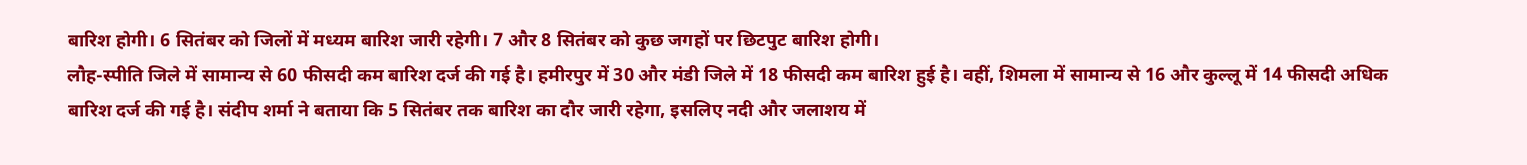बारिश होगी। 6 सितंबर को जिलों में मध्यम बारिश जारी रहेगी। 7 और 8 सितंबर को कुछ जगहों पर छिटपुट बारिश होगी।
लौह-स्पीति जिले में सामान्य से 60 फीसदी कम बारिश दर्ज की गई है। हमीरपुर में 30 और मंडी जिले में 18 फीसदी कम बारिश हुई है। वहीं, शिमला में सामान्य से 16 और कुल्लू में 14 फीसदी अधिक बारिश दर्ज की गई है। संदीप शर्मा ने बताया कि 5 सितंबर तक बारिश का दौर जारी रहेगा, इसलिए नदी और जलाशय में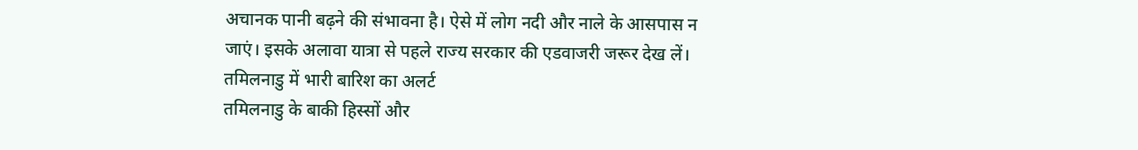अचानक पानी बढ़ने की संभावना है। ऐसे में लोग नदी और नाले के आसपास न जाएं। इसके अलावा यात्रा से पहले राज्य सरकार की एडवाजरी जरूर देख लें।
तमिलनाडु में भारी बारिश का अलर्ट
तमिलनाडु के बाकी हिस्सों और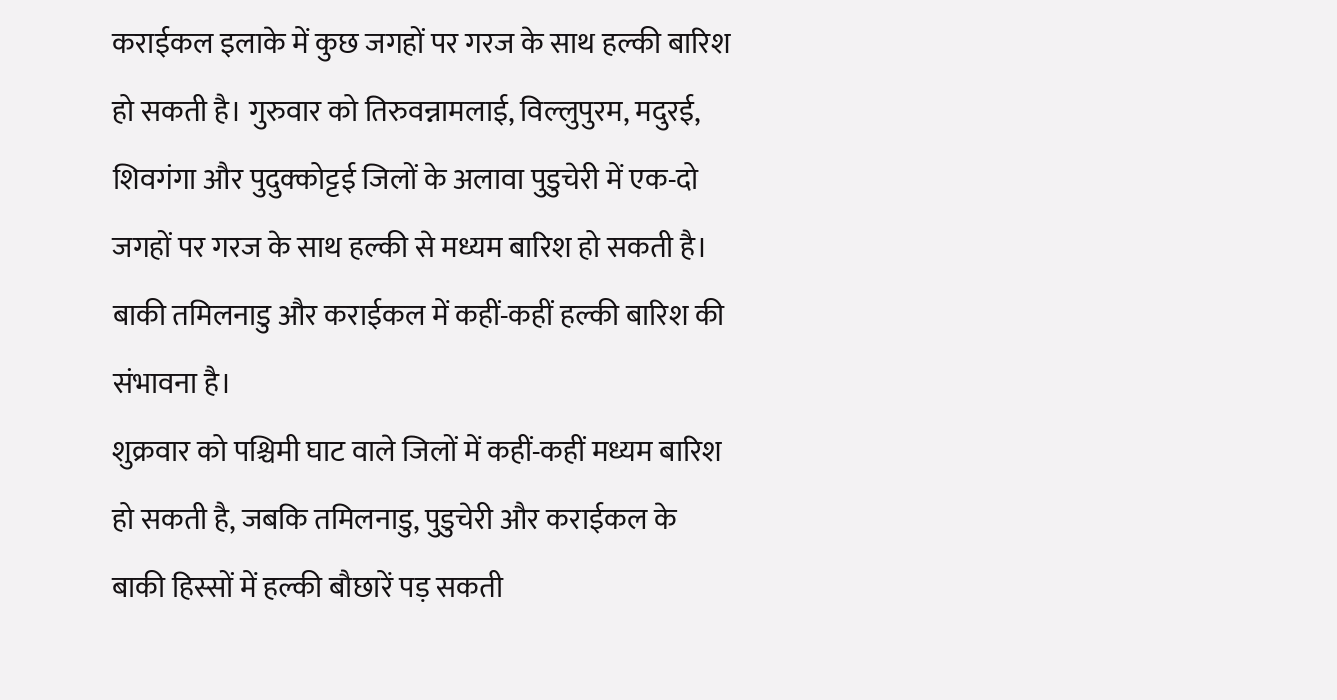कराईकल इलाके में कुछ जगहों पर गरज के साथ हल्की बारिश हो सकती है। गुरुवार को तिरुवन्नामलाई, विल्लुपुरम, मदुरई, शिवगंगा और पुदुक्कोट्टई जिलों के अलावा पुडुचेरी में एक-दो जगहों पर गरज के साथ हल्की से मध्यम बारिश हो सकती है। बाकी तमिलनाडु और कराईकल में कहीं-कहीं हल्की बारिश की संभावना है।
शुक्रवार को पश्चिमी घाट वाले जिलों में कहीं-कहीं मध्यम बारिश हो सकती है, जबकि तमिलनाडु, पुडुचेरी और कराईकल के बाकी हिस्सों में हल्की बौछारें पड़ सकती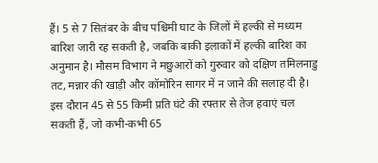हैं। 5 से 7 सितंबर के बीच पश्चिमी घाट के जिलों में हल्की से मध्यम बारिश जारी रह सकती है, जबकि बाकी इलाकों में हल्की बारिश का अनुमान है। मौसम विभाग ने मछुआरों को गुरुवार को दक्षिण तमिलनाडु तट, मन्नार की खाड़ी और कॉमोरिन सागर में न जाने की सलाह दी है। इस दौरान 45 से 55 किमी प्रति घंटे की रफ्तार से तेज हवाएं चल सकती हैं, जो कभी-कभी 65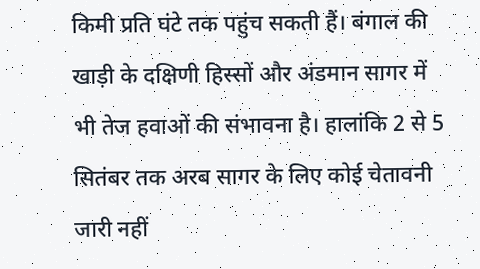किमी प्रति घंटे तक पहुंच सकती हैं। बंगाल की खाड़ी के दक्षिणी हिस्सों और अंडमान सागर में भी तेज हवाओं की संभावना है। हालांकि 2 से 5 सितंबर तक अरब सागर के लिए कोई चेतावनी जारी नहीं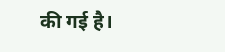की गई है।